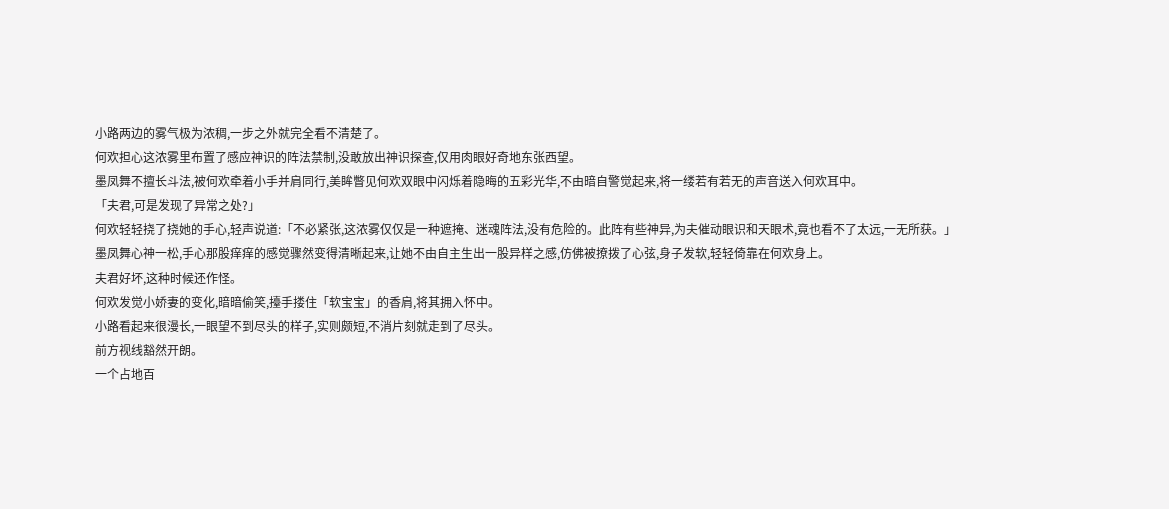小路两边的雾气极为浓稠,一步之外就完全看不清楚了。
何欢担心这浓雾里布置了感应神识的阵法禁制,没敢放出神识探查,仅用肉眼好奇地东张西望。
墨凤舞不擅长斗法,被何欢牵着小手并肩同行,美眸瞥见何欢双眼中闪烁着隐晦的五彩光华,不由暗自警觉起来,将一缕若有若无的声音送入何欢耳中。
「夫君,可是发现了异常之处?」
何欢轻轻挠了挠她的手心,轻声说道:「不必紧张,这浓雾仅仅是一种遮掩、迷魂阵法,没有危险的。此阵有些神异,为夫催动眼识和天眼术,竟也看不了太远,一无所获。」
墨凤舞心神一松,手心那股痒痒的感觉骤然变得清晰起来,让她不由自主生出一股异样之感,仿佛被撩拨了心弦,身子发软,轻轻倚靠在何欢身上。
夫君好坏,这种时候还作怪。
何欢发觉小娇妻的变化,暗暗偷笑,擡手搂住「软宝宝」的香肩,将其拥入怀中。
小路看起来很漫长,一眼望不到尽头的样子,实则颇短,不消片刻就走到了尽头。
前方视线豁然开朗。
一个占地百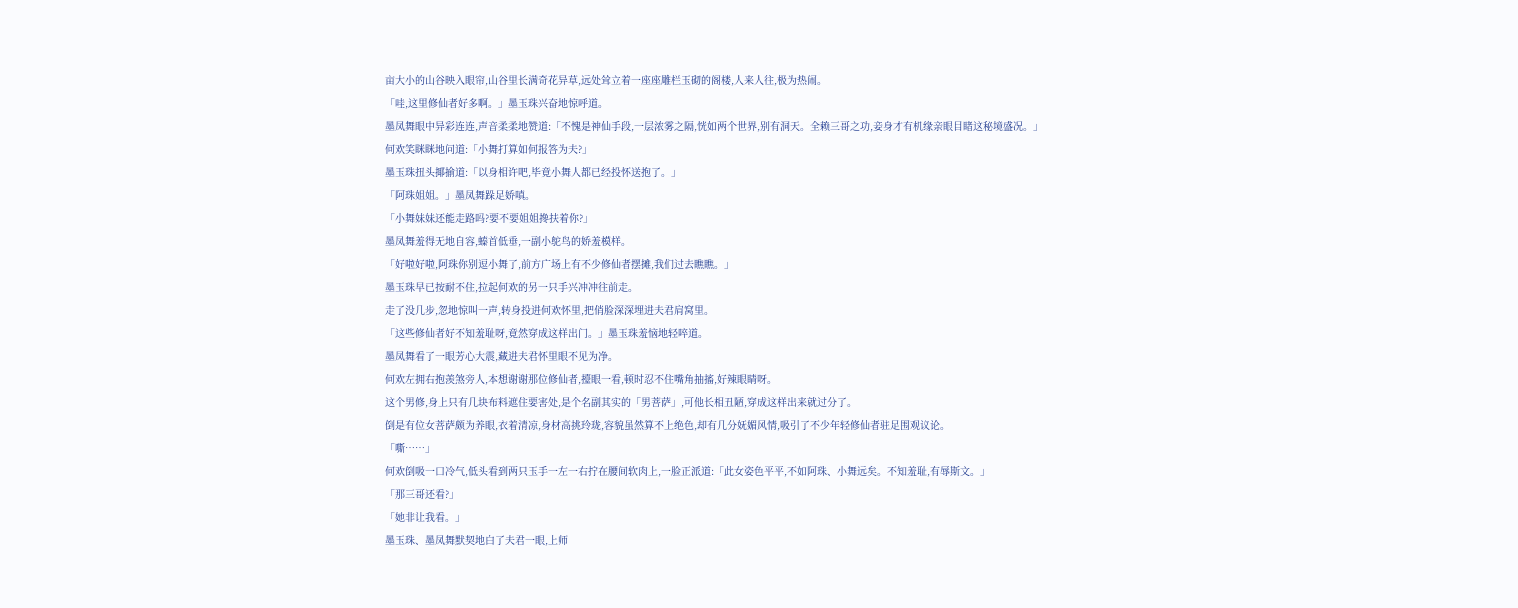亩大小的山谷映入眼帘,山谷里长满奇花异草,远处耸立着一座座雕栏玉砌的阁楼,人来人往,极为热闹。
「哇,这里修仙者好多啊。」墨玉珠兴奋地惊呼道。
墨凤舞眼中异彩连连,声音柔柔地赞道:「不愧是神仙手段,一层浓雾之隔,恍如两个世界,别有洞天。全赖三哥之功,妾身才有机缘亲眼目睹这秘境盛况。」
何欢笑眯眯地问道:「小舞打算如何报答为夫?」
墨玉珠扭头揶揄道:「以身相许吧,毕竟小舞人都已经投怀送抱了。」
「阿珠姐姐。」墨凤舞跺足娇嗔。
「小舞妹妹还能走路吗?要不要姐姐搀扶着你?」
墨凤舞羞得无地自容,螓首低垂,一副小鸵鸟的娇羞模样。
「好啦好啦,阿珠你别逗小舞了,前方广场上有不少修仙者摆摊,我们过去瞧瞧。」
墨玉珠早已按耐不住,拉起何欢的另一只手兴冲冲往前走。
走了没几步,忽地惊叫一声,转身投进何欢怀里,把俏脸深深埋进夫君肩窝里。
「这些修仙者好不知羞耻呀,竟然穿成这样出门。」墨玉珠羞恼地轻啐道。
墨凤舞看了一眼芳心大震,藏进夫君怀里眼不见为净。
何欢左拥右抱羡煞旁人,本想谢谢那位修仙者,擡眼一看,顿时忍不住嘴角抽搐,好辣眼睛呀。
这个男修,身上只有几块布料遮住要害处,是个名副其实的「男菩萨」,可他长相丑陋,穿成这样出来就过分了。
倒是有位女菩萨颇为养眼,衣着清凉,身材高挑玲珑,容貌虽然算不上绝色,却有几分妩媚风情,吸引了不少年轻修仙者驻足围观议论。
「嘶……」
何欢倒吸一口冷气,低头看到两只玉手一左一右拧在腰间软肉上,一脸正派道:「此女姿色平平,不如阿珠、小舞远矣。不知羞耻,有辱斯文。」
「那三哥还看?」
「她非让我看。」
墨玉珠、墨凤舞默契地白了夫君一眼,上师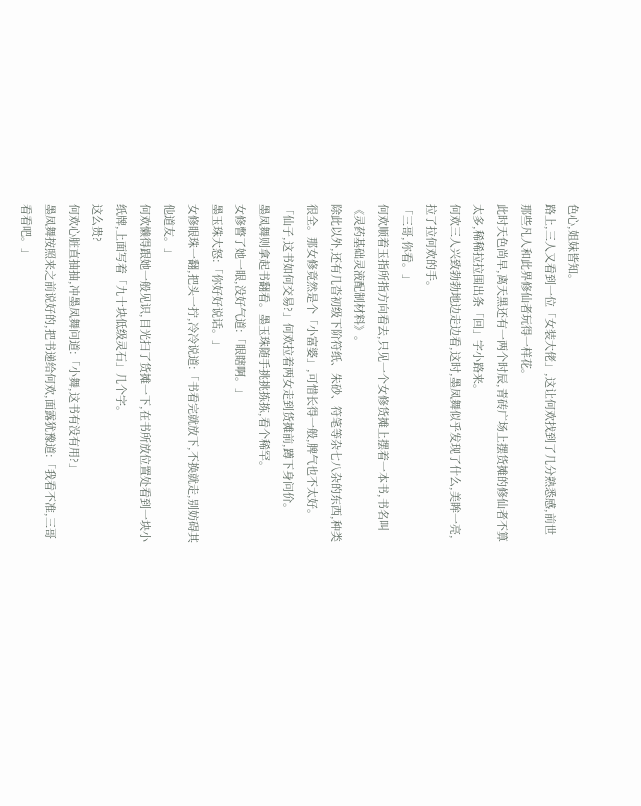色心,姐妹皆知。
路上,三人又看到一位「女装大佬」,这让何欢找到了几分熟悉感,前世那些凡人和此界修仙者玩得一样花。
此时天色尚早,离天黑还有一两个时辰,青砖广场上摆货摊的修仙者不算太多,稀稀拉拉围出条「回」字小路来。
何欢三人兴致勃勃地边走边看,这时,墨凤舞似乎发现了什么,美眸一亮,拉了拉何欢的手。
「三哥,你看。」
何欢顺着玉指所指方向看去,只见一个女修货摊上摆着一本书,书名叫《灵药基础灵液配制材料》。
除此以外,还有几沓初级下阶符纸、朱砂、符笔等杂七八杂的东西,种类很全。那女修竟然是个「小富婆」,可惜长得一般,脾气也不太好。
「仙子,这书如何交易?」何欢拉着两女走到货摊前,蹲下身问价。
墨凤舞则拿起书翻看。墨玉珠随手挑挑拣拣,看个稀罕。
女修瞥了她一眼,没好气道:「眼瞎啊。」
墨玉珠大怒:「你好好说话。」
女修眼珠一翻,把头一拧,冷冷说道:「书看完就放下,不换就走,别妨碍其他道友。」
何欢懒得跟她一般见识,目光扫了货摊一下,在书所放位置处看到一块小纸牌,上面写着「九十块低级灵石」几个字。
这么贵?
何欢心脏直抽抽,冲墨凤舞问道:「小舞,这书有没有用?」
墨凤舞按照来之前说好的,把书递给何欢,面露犹豫道:「我看不准,三哥看看吧。」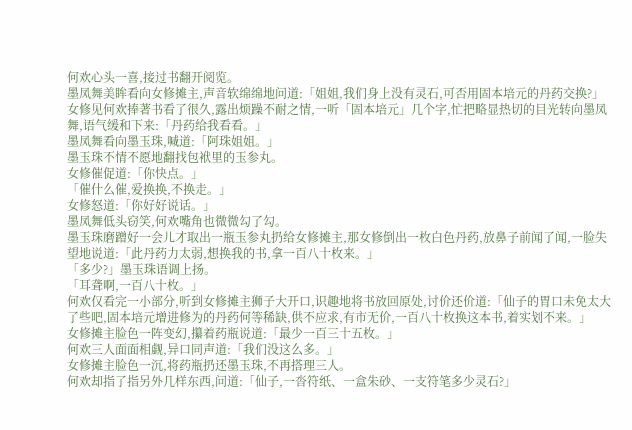何欢心头一喜,接过书翻开阅览。
墨凤舞美眸看向女修摊主,声音软绵绵地问道:「姐姐,我们身上没有灵石,可否用固本培元的丹药交换?」
女修见何欢捧著书看了很久,露出烦躁不耐之情,一听「固本培元」几个字,忙把略显热切的目光转向墨凤舞,语气缓和下来:「丹药给我看看。」
墨凤舞看向墨玉珠,喊道:「阿珠姐姐。」
墨玉珠不情不愿地翻找包袱里的玉参丸。
女修催促道:「你快点。」
「催什么催,爱换换,不换走。」
女修怒道:「你好好说话。」
墨凤舞低头窃笑,何欢嘴角也微微勾了勾。
墨玉珠磨蹭好一会儿才取出一瓶玉参丸扔给女修摊主,那女修倒出一枚白色丹药,放鼻子前闻了闻,一脸失望地说道:「此丹药力太弱,想换我的书,拿一百八十枚来。」
「多少?」墨玉珠语调上扬。
「耳聋啊,一百八十枚。」
何欢仅看完一小部分,听到女修摊主狮子大开口,识趣地将书放回原处,讨价还价道:「仙子的胃口未免太大了些吧,固本培元增进修为的丹药何等稀缺,供不应求,有市无价,一百八十枚换这本书,着实划不来。」
女修摊主脸色一阵变幻,攥着药瓶说道:「最少一百三十五枚。」
何欢三人面面相觑,异口同声道:「我们没这么多。」
女修摊主脸色一沉,将药瓶扔还墨玉珠,不再搭理三人。
何欢却指了指另外几样东西,问道:「仙子,一沓符纸、一盒朱砂、一支符笔多少灵石?」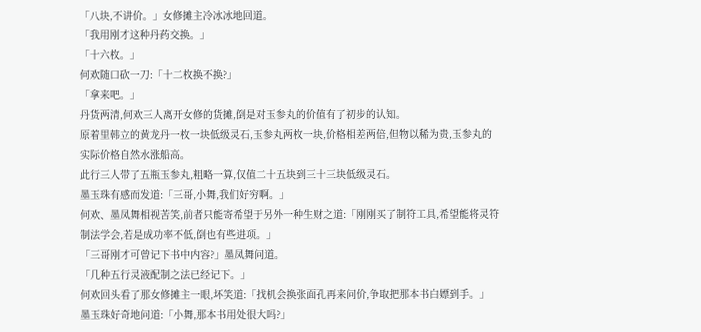「八块,不讲价。」女修摊主冷冰冰地回道。
「我用刚才这种丹药交换。」
「十六枚。」
何欢随口砍一刀:「十二枚换不换?」
「拿来吧。」
丹货两清,何欢三人离开女修的货摊,倒是对玉参丸的价值有了初步的认知。
原着里韩立的黄龙丹一枚一块低级灵石,玉参丸两枚一块,价格相差两倍,但物以稀为贵,玉参丸的实际价格自然水涨船高。
此行三人带了五瓶玉参丸,粗略一算,仅值二十五块到三十三块低级灵石。
墨玉珠有感而发道:「三哥,小舞,我们好穷啊。」
何欢、墨凤舞相视苦笑,前者只能寄希望于另外一种生财之道:「刚刚买了制符工具,希望能将灵符制法学会,若是成功率不低,倒也有些进项。」
「三哥刚才可曾记下书中内容?」墨凤舞问道。
「几种五行灵液配制之法已经记下。」
何欢回头看了那女修摊主一眼,坏笑道:「找机会换张面孔再来问价,争取把那本书白嫖到手。」
墨玉珠好奇地问道:「小舞,那本书用处很大吗?」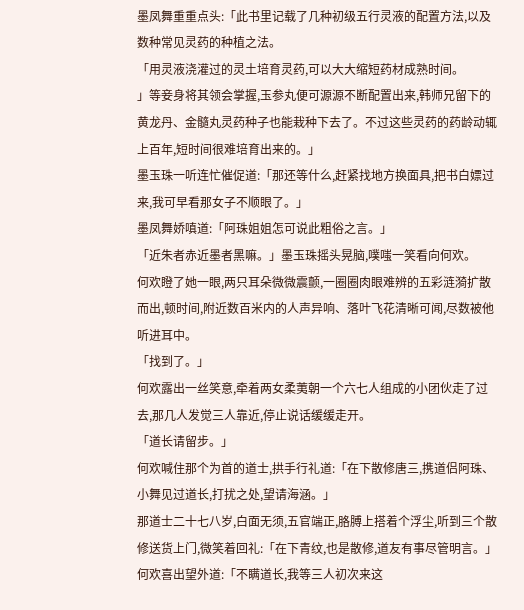墨凤舞重重点头:「此书里记载了几种初级五行灵液的配置方法,以及数种常见灵药的种植之法。
「用灵液浇灌过的灵土培育灵药,可以大大缩短药材成熟时间。
」等妾身将其领会掌握,玉参丸便可源源不断配置出来,韩师兄留下的黄龙丹、金髓丸灵药种子也能栽种下去了。不过这些灵药的药龄动辄上百年,短时间很难培育出来的。」
墨玉珠一听连忙催促道:「那还等什么,赶紧找地方换面具,把书白嫖过来,我可早看那女子不顺眼了。」
墨凤舞娇嗔道:「阿珠姐姐怎可说此粗俗之言。」
「近朱者赤近墨者黑嘛。」墨玉珠摇头晃脑,噗嗤一笑看向何欢。
何欢瞪了她一眼,两只耳朵微微震颤,一圈圈肉眼难辨的五彩涟漪扩散而出,顿时间,附近数百米内的人声异响、落叶飞花清晰可闻,尽数被他听进耳中。
「找到了。」
何欢露出一丝笑意,牵着两女柔荑朝一个六七人组成的小团伙走了过去,那几人发觉三人靠近,停止说话缓缓走开。
「道长请留步。」
何欢喊住那个为首的道士,拱手行礼道:「在下散修唐三,携道侣阿珠、小舞见过道长,打扰之处,望请海涵。」
那道士二十七八岁,白面无须,五官端正,胳膊上搭着个浮尘,听到三个散修送货上门,微笑着回礼:「在下青纹,也是散修,道友有事尽管明言。」
何欢喜出望外道:「不瞒道长,我等三人初次来这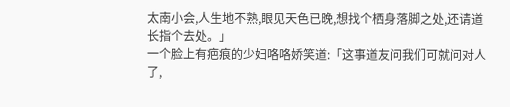太南小会,人生地不熟,眼见天色已晚,想找个栖身落脚之处,还请道长指个去处。」
一个脸上有疤痕的少妇咯咯娇笑道:「这事道友问我们可就问对人了,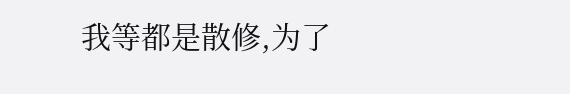我等都是散修,为了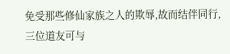免受那些修仙家族之人的欺辱,故而结伴同行,三位道友可与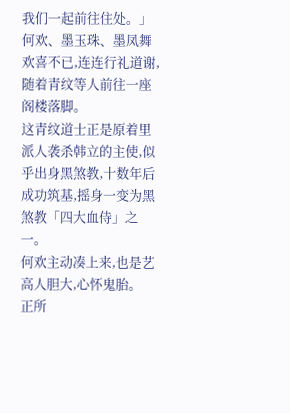我们一起前往住处。」
何欢、墨玉珠、墨凤舞欢喜不已,连连行礼道谢,随着青纹等人前往一座阁楼落脚。
这青纹道士正是原着里派人袭杀韩立的主使,似乎出身黑煞教,十数年后成功筑基,摇身一变为黑煞教「四大血侍」之一。
何欢主动凑上来,也是艺高人胆大,心怀鬼胎。
正所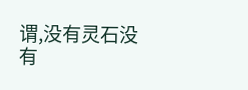谓,没有灵石没有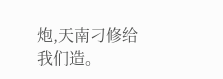炮,天南刁修给我们造。